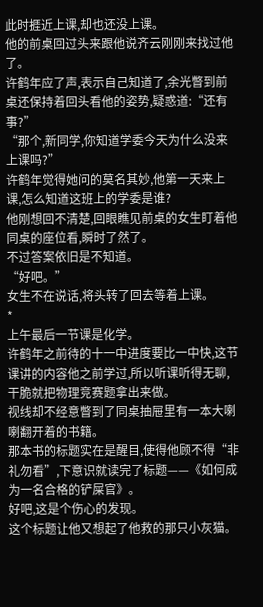此时捱近上课,却也还没上课。
他的前桌回过头来跟他说齐云刚刚来找过他了。
许鹤年应了声,表示自己知道了,余光瞥到前桌还保持着回头看他的姿势,疑惑道:“还有事?”
“那个,新同学,你知道学委今天为什么没来上课吗?”
许鹤年觉得她问的莫名其妙,他第一天来上课,怎么知道这班上的学委是谁?
他刚想回不清楚,回眼瞧见前桌的女生盯着他同桌的座位看,瞬时了然了。
不过答案依旧是不知道。
“好吧。”
女生不在说话,将头转了回去等着上课。
*
上午最后一节课是化学。
许鹤年之前待的十一中进度要比一中快,这节课讲的内容他之前学过,所以听课听得无聊,干脆就把物理竞赛题拿出来做。
视线却不经意瞥到了同桌抽屉里有一本大喇喇翻开着的书籍。
那本书的标题实在是醒目,使得他顾不得“非礼勿看”,下意识就读完了标题——《如何成为一名合格的铲屎官》。
好吧,这是个伤心的发现。
这个标题让他又想起了他救的那只小灰猫。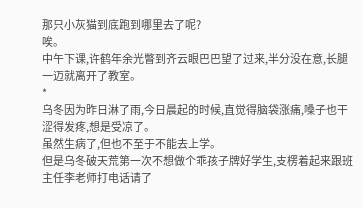那只小灰猫到底跑到哪里去了呢?
唉。
中午下课,许鹤年余光瞥到齐云眼巴巴望了过来,半分没在意,长腿一迈就离开了教室。
*
乌冬因为昨日淋了雨,今日晨起的时候,直觉得脑袋涨痛,嗓子也干涩得发疼,想是受凉了。
虽然生病了,但也不至于不能去上学。
但是乌冬破天荒第一次不想做个乖孩子牌好学生,支楞着起来跟班主任李老师打电话请了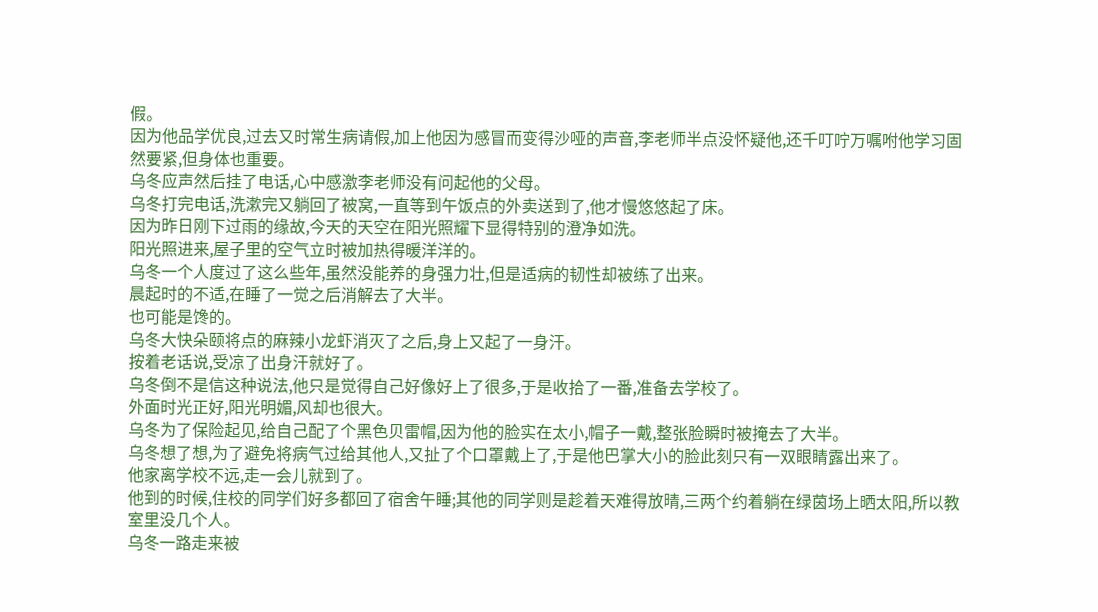假。
因为他品学优良,过去又时常生病请假,加上他因为感冒而变得沙哑的声音,李老师半点没怀疑他,还千叮咛万嘱咐他学习固然要紧,但身体也重要。
乌冬应声然后挂了电话,心中感激李老师没有问起他的父母。
乌冬打完电话,洗漱完又躺回了被窝,一直等到午饭点的外卖送到了,他才慢悠悠起了床。
因为昨日刚下过雨的缘故,今天的天空在阳光照耀下显得特别的澄净如洗。
阳光照进来,屋子里的空气立时被加热得暖洋洋的。
乌冬一个人度过了这么些年,虽然没能养的身强力壮,但是适病的韧性却被练了出来。
晨起时的不适,在睡了一觉之后消解去了大半。
也可能是馋的。
乌冬大快朵颐将点的麻辣小龙虾消灭了之后,身上又起了一身汗。
按着老话说,受凉了出身汗就好了。
乌冬倒不是信这种说法,他只是觉得自己好像好上了很多,于是收拾了一番,准备去学校了。
外面时光正好,阳光明媚,风却也很大。
乌冬为了保险起见,给自己配了个黑色贝雷帽,因为他的脸实在太小,帽子一戴,整张脸瞬时被掩去了大半。
乌冬想了想,为了避免将病气过给其他人,又扯了个口罩戴上了,于是他巴掌大小的脸此刻只有一双眼睛露出来了。
他家离学校不远,走一会儿就到了。
他到的时候,住校的同学们好多都回了宿舍午睡;其他的同学则是趁着天难得放晴,三两个约着躺在绿茵场上晒太阳,所以教室里没几个人。
乌冬一路走来被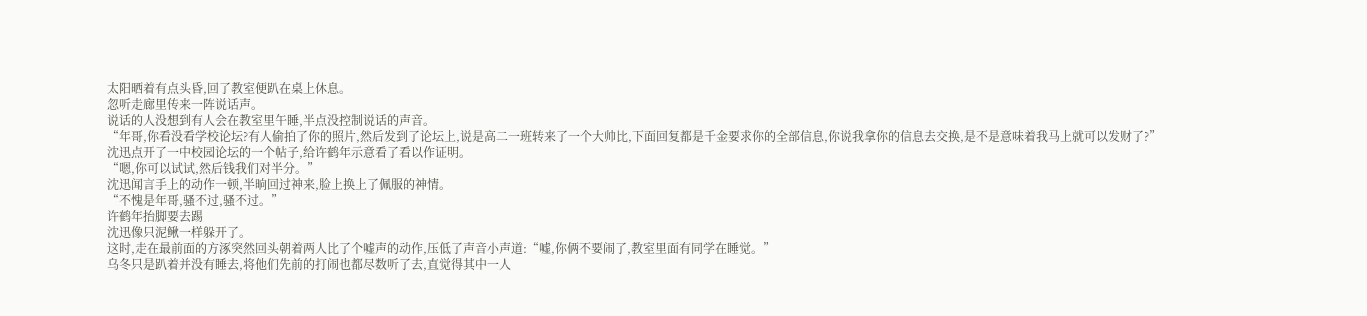太阳晒着有点头昏,回了教室便趴在桌上休息。
忽听走廊里传来一阵说话声。
说话的人没想到有人会在教室里午睡,半点没控制说话的声音。
“年哥,你看没看学校论坛?有人偷拍了你的照片,然后发到了论坛上,说是高二一班转来了一个大帅比,下面回复都是千金要求你的全部信息,你说我拿你的信息去交换,是不是意味着我马上就可以发财了?”
沈迅点开了一中校园论坛的一个帖子,给许鹤年示意看了看以作证明。
“嗯,你可以试试,然后钱我们对半分。”
沈迅闻言手上的动作一顿,半晌回过神来,脸上换上了佩服的神情。
“不愧是年哥,骚不过,骚不过。”
许鹤年抬脚要去踢
沈迅像只泥鳅一样躲开了。
这时,走在最前面的方涿突然回头朝着两人比了个嘘声的动作,压低了声音小声道:“嘘,你俩不要闹了,教室里面有同学在睡觉。”
乌冬只是趴着并没有睡去,将他们先前的打闹也都尽数听了去,直觉得其中一人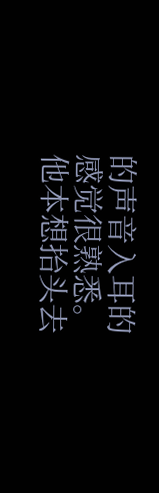的声音入耳的感觉很熟悉。
他本想抬头去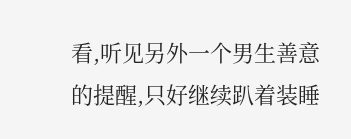看,听见另外一个男生善意的提醒,只好继续趴着装睡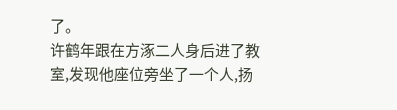了。
许鹤年跟在方涿二人身后进了教室,发现他座位旁坐了一个人,扬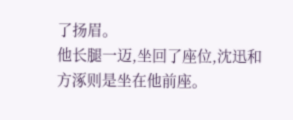了扬眉。
他长腿一迈,坐回了座位,沈迅和方涿则是坐在他前座。